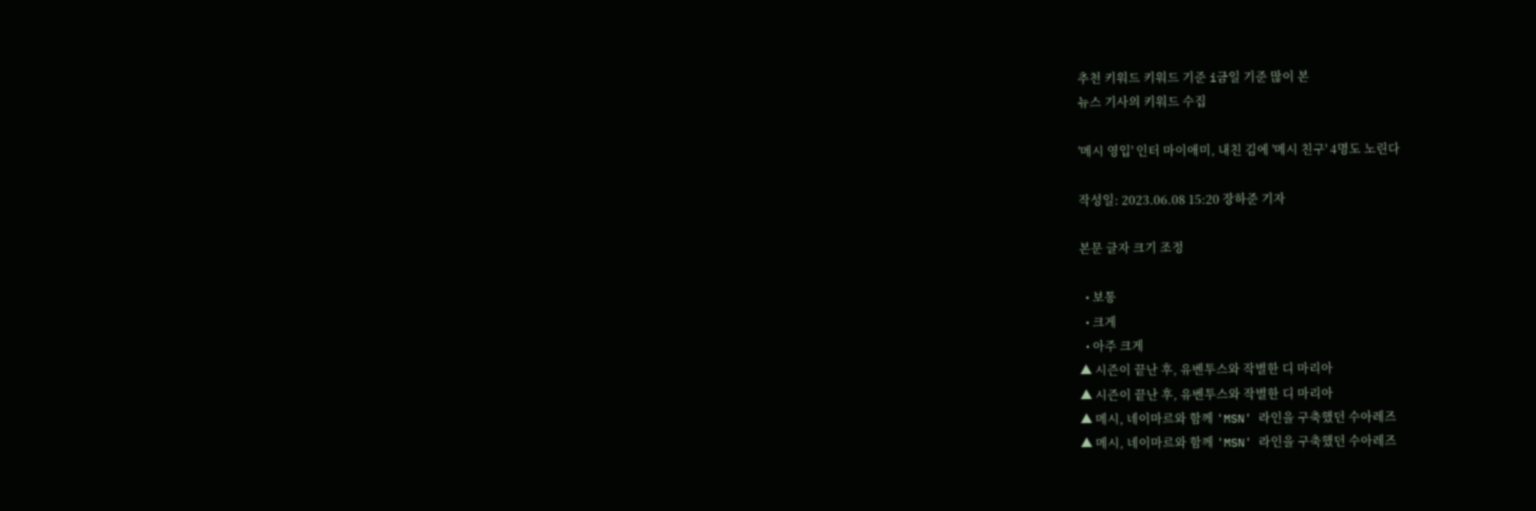추천 키워드 키워드 기준 i금일 기준 많이 본
뉴스 기사의 키워드 수집

'메시 영입' 인터 마이애미, 내친 김에 '메시 친구' 4명도 노린다

작성일: 2023.06.08 15:20 장하준 기자

본문 글자 크기 조정

  • 보통
  • 크게
  • 아주 크게
▲ 시즌이 끝난 후, 유벤투스와 작별한 디 마리아
▲ 시즌이 끝난 후, 유벤투스와 작별한 디 마리아
▲ 메시, 네이마르와 함께 'MSN' 라인을 구축했던 수아레즈
▲ 메시, 네이마르와 함께 'MSN' 라인을 구축했던 수아레즈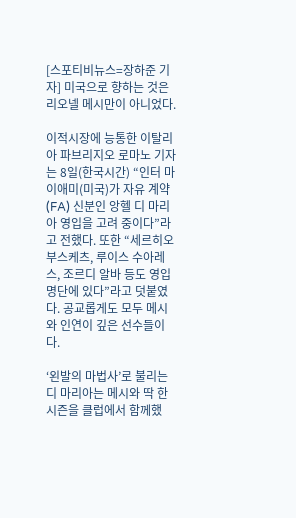[스포티비뉴스=장하준 기자] 미국으로 향하는 것은 리오넬 메시만이 아니었다.

이적시장에 능통한 이탈리아 파브리지오 로마노 기자는 8일(한국시간) “인터 마이애미(미국)가 자유 계약(FA) 신분인 앙헬 디 마리아 영입을 고려 중이다”라고 전했다. 또한 “세르히오 부스케츠, 루이스 수아레스, 조르디 알바 등도 영입 명단에 있다”라고 덧붙였다. 공교롭게도 모두 메시와 인연이 깊은 선수들이다.

‘왼발의 마법사’로 불리는 디 마리아는 메시와 딱 한 시즌을 클럽에서 함께했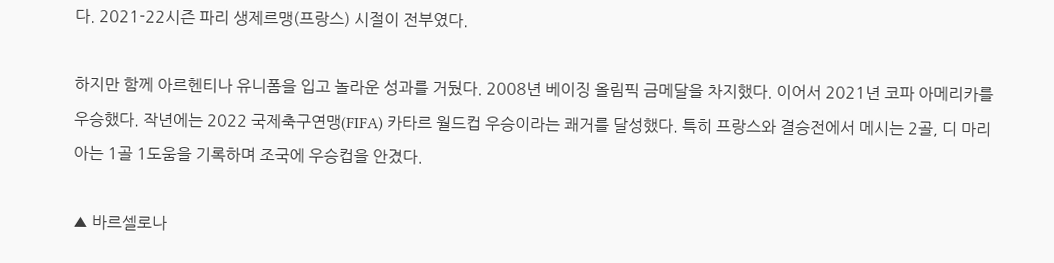다. 2021-22시즌 파리 생제르맹(프랑스) 시절이 전부였다.

하지만 함께 아르헨티나 유니폼을 입고 놀라운 성과를 거뒀다. 2008년 베이징 올림픽 금메달을 차지했다. 이어서 2021년 코파 아메리카를 우승했다. 작년에는 2022 국제축구연맹(FIFA) 카타르 월드컵 우승이라는 쾌거를 달성했다. 특히 프랑스와 결승전에서 메시는 2골, 디 마리아는 1골 1도움을 기록하며 조국에 우승컵을 안겼다.

▲ 바르셀로나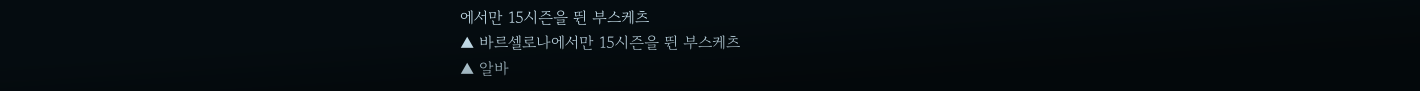에서만 15시즌을 뛴 부스케츠
▲ 바르셀로나에서만 15시즌을 뛴 부스케츠
▲ 알바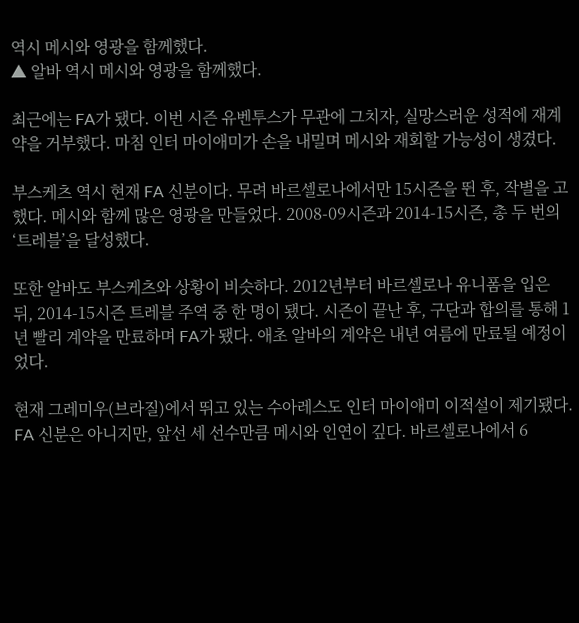역시 메시와 영광을 함께했다.
▲ 알바 역시 메시와 영광을 함께했다.

최근에는 FA가 됐다. 이번 시즌 유벤투스가 무관에 그치자, 실망스러운 성적에 재계약을 거부했다. 마침 인터 마이애미가 손을 내밀며 메시와 재회할 가능성이 생겼다.

부스케츠 역시 현재 FA 신분이다. 무려 바르셀로나에서만 15시즌을 뛴 후, 작별을 고했다. 메시와 함께 많은 영광을 만들었다. 2008-09시즌과 2014-15시즌, 총 두 번의 ‘트레블’을 달성했다.

또한 알바도 부스케츠와 상황이 비슷하다. 2012년부터 바르셀로나 유니폼을 입은 뒤, 2014-15시즌 트레블 주역 중 한 명이 됐다. 시즌이 끝난 후, 구단과 합의를 통해 1년 빨리 계약을 만료하며 FA가 됐다. 애초 알바의 계약은 내년 여름에 만료될 예정이었다.

현재 그레미우(브라질)에서 뛰고 있는 수아레스도 인터 마이애미 이적설이 제기됐다. FA 신분은 아니지만, 앞선 세 선수만큼 메시와 인연이 깊다. 바르셀로나에서 6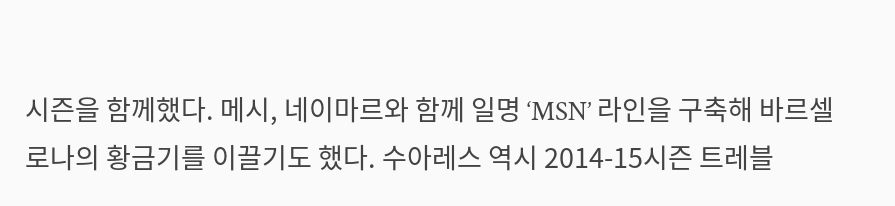시즌을 함께했다. 메시, 네이마르와 함께 일명 ‘MSN’ 라인을 구축해 바르셀로나의 황금기를 이끌기도 했다. 수아레스 역시 2014-15시즌 트레블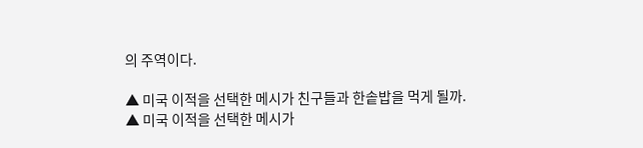의 주역이다.

▲ 미국 이적을 선택한 메시가 친구들과 한솥밥을 먹게 될까.
▲ 미국 이적을 선택한 메시가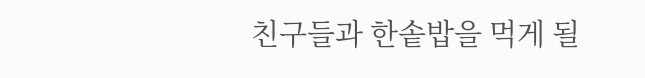친구들과 한솥밥을 먹게 될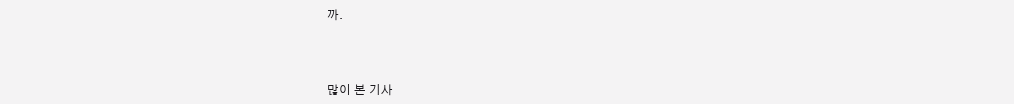까.



많이 본 기사